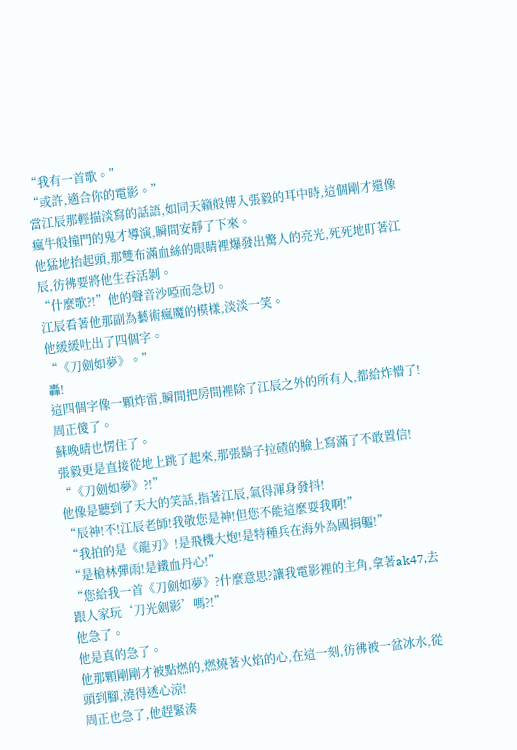“我有一首歌。”
“或許,適合你的電影。”
當江辰那輕描淡寫的話語,如同天籟般傳入張毅的耳中時,這個剛才還像瘋牛般撞門的鬼才導演,瞬間安靜了下來。
他猛地抬起頭,那雙布滿血絲的眼睛裡爆發出驚人的亮光,死死地盯著江辰,彷彿要將他生吞活剝。
“什麼歌?!”他的聲音沙啞而急切。
江辰看著他那副為藝術瘋魔的模樣,淡淡一笑。
他緩緩吐出了四個字。
“《刀劍如夢》。”
轟!
這四個字像一顆炸雷,瞬間把房間裡除了江辰之外的所有人,都給炸懵了!
周正傻了。
蘇晚晴也愣住了。
張毅更是直接從地上跳了起來,那張鬍子拉碴的臉上寫滿了不敢置信!
“《刀劍如夢》?!”
他像是聽到了天大的笑話,指著江辰,氣得渾身發抖!
“辰神!不!江辰老師!我敬您是神!但您不能這麼耍我啊!”
“我拍的是《龍刃》!是飛機大炮!是特種兵在海外為國捐軀!”
“是槍林彈雨!是鐵血丹心!”
“您給我一首《刀劍如夢》?什麼意思?讓我電影裡的主角,拿著ak47,去跟人家玩‘刀光劍影’嗎?!”
他急了。
他是真的急了。
他那顆剛剛才被點燃的,燃燒著火焰的心,在這一刻,彷彿被一盆冰水,從頭到腳,澆得透心涼!
周正也急了,他趕緊湊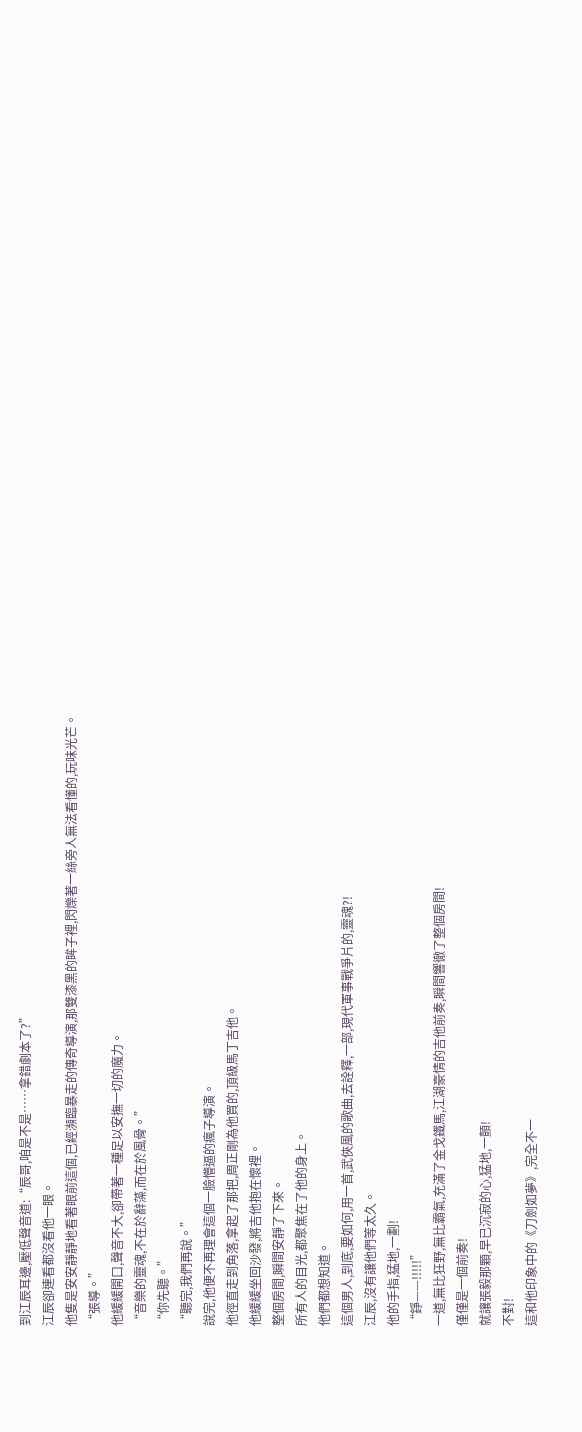到江辰耳邊,壓低聲音道:“辰哥,咱是不是……拿錯劇本了?”
江辰卻連看都沒看他一眼。
他隻是安安靜靜地看著眼前這個,已經瀕臨暴走的傳奇導演,那雙漆黑的眸子裡,閃爍著一絲旁人無法看懂的,玩味光芒。
“張導。”
他緩緩開口,聲音不大,卻帶著一種足以安撫一切的魔力。
“音樂的靈魂,不在於辭藻,而在於風骨。”
“你先聽。”
“聽完,我們再說。”
說完,他便不再理會這個一臉懵逼的瘋子導演。
他徑直走到角落,拿起了那把,周正剛為他買的,頂級馬丁吉他。
他緩緩坐回沙發,將吉他抱在懷裡。
整個房間,瞬間安靜了下來。
所有人的目光,都聚焦在了他的身上。
他們都想知道。
這個男人,到底,要如何,用一首,武俠風的歌曲,去詮釋,一部,現代軍事戰爭片的,靈魂?!
江辰,沒有讓他們等太久。
他的手指,猛地,一劃!
“錚——!!!!!”
一道,無比狂野,無比霸氣,充滿了金戈鐵馬,江湖豪情的吉他前奏,瞬間響徹了整個房間!
僅僅是一個前奏!
就讓張毅那顆,早已沉寂的心,猛地,一顫!
不對!
這和他印象中的《刀劍如夢》,完全不一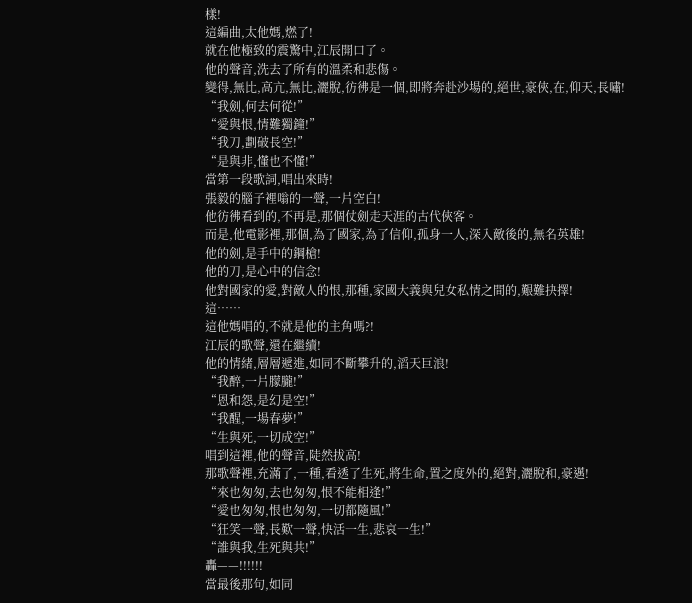樣!
這編曲,太他媽,燃了!
就在他極致的震驚中,江辰開口了。
他的聲音,洗去了所有的溫柔和悲傷。
變得,無比,高亢,無比,灑脫,彷彿是一個,即將奔赴沙場的,絕世,豪俠,在,仰天,長嘯!
“我劍,何去何從!”
“愛與恨,情難獨鐘!”
“我刀,劃破長空!”
“是與非,懂也不懂!”
當第一段歌詞,唱出來時!
張毅的腦子裡嗡的一聲,一片空白!
他彷彿看到的,不再是,那個仗劍走天涯的古代俠客。
而是,他電影裡,那個,為了國家,為了信仰,孤身一人,深入敵後的,無名英雄!
他的劍,是手中的鋼槍!
他的刀,是心中的信念!
他對國家的愛,對敵人的恨,那種,家國大義與兒女私情之間的,艱難抉擇!
這……
這他媽唱的,不就是他的主角嗎?!
江辰的歌聲,還在繼續!
他的情緒,層層遞進,如同不斷攀升的,滔天巨浪!
“我醉,一片朦朧!”
“恩和怨,是幻是空!”
“我醒,一場春夢!”
“生與死,一切成空!”
唱到這裡,他的聲音,陡然拔高!
那歌聲裡,充滿了,一種,看透了生死,將生命,置之度外的,絕對,灑脫和,豪邁!
“來也匆匆,去也匆匆,恨不能相逢!”
“愛也匆匆,恨也匆匆,一切都隨風!”
“狂笑一聲,長歎一聲,快活一生,悲哀一生!”
“誰與我,生死與共!”
轟——!!!!!!
當最後那句,如同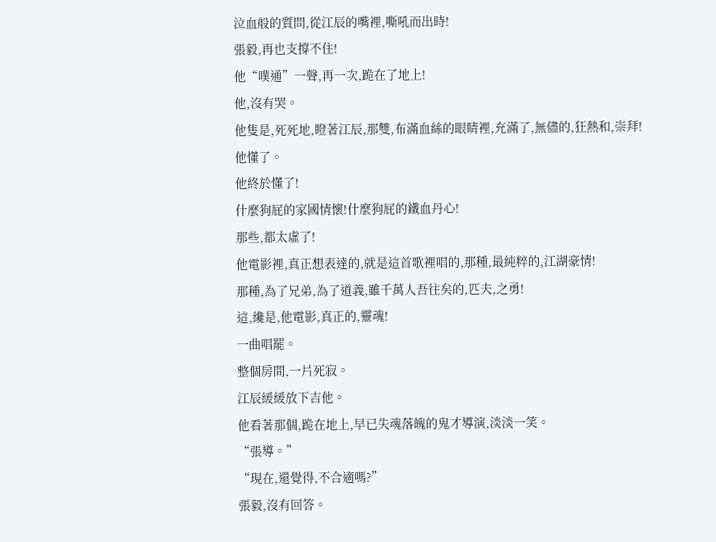泣血般的質問,從江辰的嘴裡,嘶吼而出時!
張毅,再也支撐不住!
他“噗通”一聲,再一次,跪在了地上!
他,沒有哭。
他隻是,死死地,瞪著江辰,那雙,布滿血絲的眼睛裡,充滿了,無儘的,狂熱和,崇拜!
他懂了。
他終於懂了!
什麼狗屁的家國情懷!什麼狗屁的鐵血丹心!
那些,都太虛了!
他電影裡,真正想表達的,就是這首歌裡唱的,那種,最純粹的,江湖豪情!
那種,為了兄弟,為了道義,雖千萬人吾往矣的,匹夫,之勇!
這,纔是,他電影,真正的,靈魂!
一曲唱罷。
整個房間,一片死寂。
江辰緩緩放下吉他。
他看著那個,跪在地上,早已失魂落魄的鬼才導演,淡淡一笑。
“張導。”
“現在,還覺得,不合適嗎?”
張毅,沒有回答。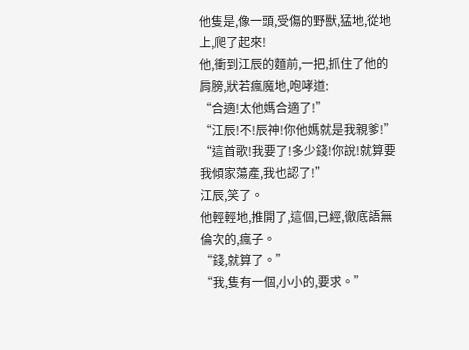他隻是,像一頭,受傷的野獸,猛地,從地上,爬了起來!
他,衝到江辰的麵前,一把,抓住了他的肩膀,狀若瘋魔地,咆哮道:
“合適!太他媽合適了!”
“江辰!不!辰神!你他媽就是我親爹!”
“這首歌!我要了!多少錢!你說!就算要我傾家蕩產,我也認了!”
江辰,笑了。
他輕輕地,推開了,這個,已經,徹底語無倫次的,瘋子。
“錢,就算了。”
“我,隻有一個,小小的,要求。”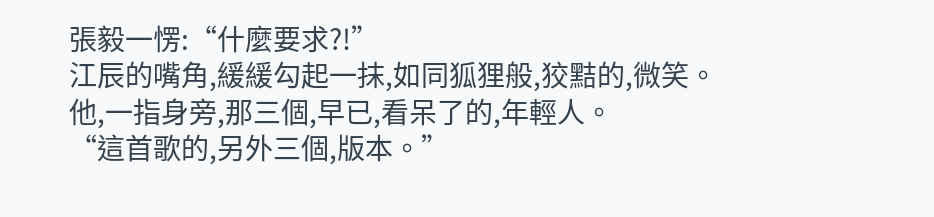張毅一愣:“什麼要求?!”
江辰的嘴角,緩緩勾起一抹,如同狐狸般,狡黠的,微笑。
他,一指身旁,那三個,早已,看呆了的,年輕人。
“這首歌的,另外三個,版本。”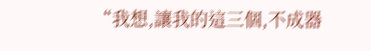“我想,讓我的這三個,不成器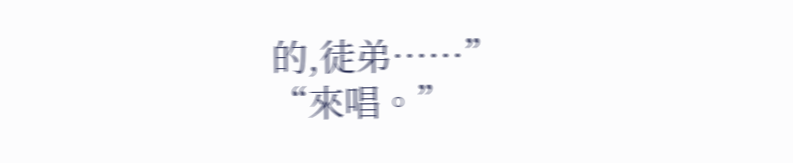的,徒弟……”
“來唱。”